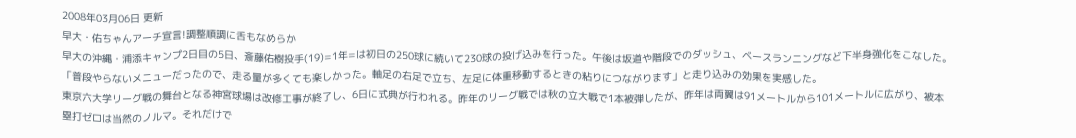2008年03月06日 更新
早大・佑ちゃんアーチ宣言!調整順調に舌もなめらか
早大の沖縄・浦添キャンプ2日目の5日、斎藤佑樹投手(19)=1年=は初日の250球に続いて230球の投げ込みを行った。午後は坂道や階段でのダッシュ、ベースランニングなど下半身強化をこなした。
「普段やらないメニューだったので、走る量が多くても楽しかった。軸足の右足で立ち、左足に体重移動するときの粘りにつながります」と走り込みの効果を実感した。
東京六大学リーグ戦の舞台となる神宮球場は改修工事が終了し、6日に式典が行われる。昨年のリーグ戦では秋の立大戦で1本被弾したが、昨年は両翼は91メートルから101メートルに広がり、被本塁打ゼロは当然のノルマ。それだけで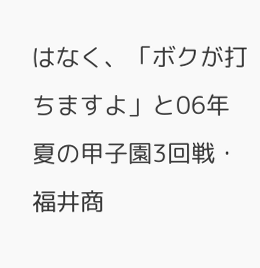はなく、「ボクが打ちますよ」と06年夏の甲子園3回戦・福井商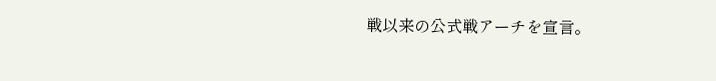戦以来の公式戦アーチを宣言。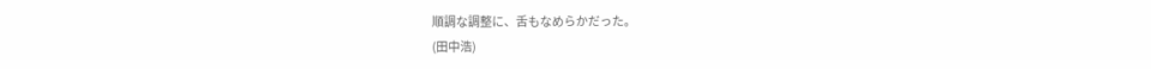順調な調整に、舌もなめらかだった。
(田中浩)